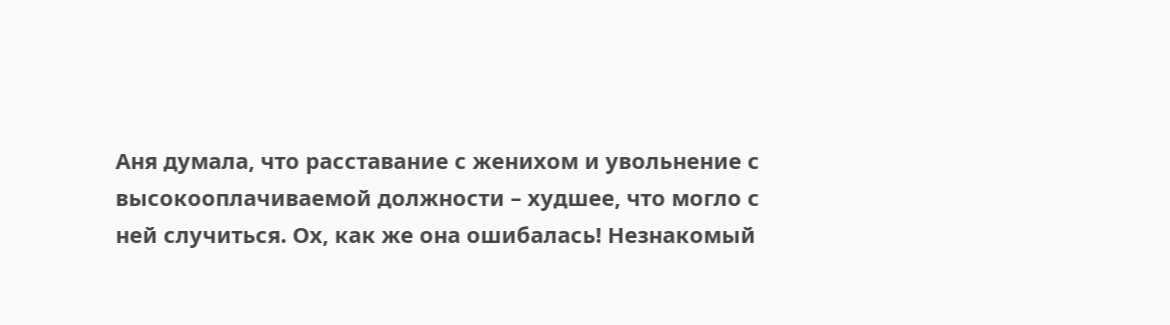Аня думала, что расставание с женихом и увольнение с высокооплачиваемой должности – худшее, что могло с ней случиться. Ох, как же она ошибалась! Незнакомый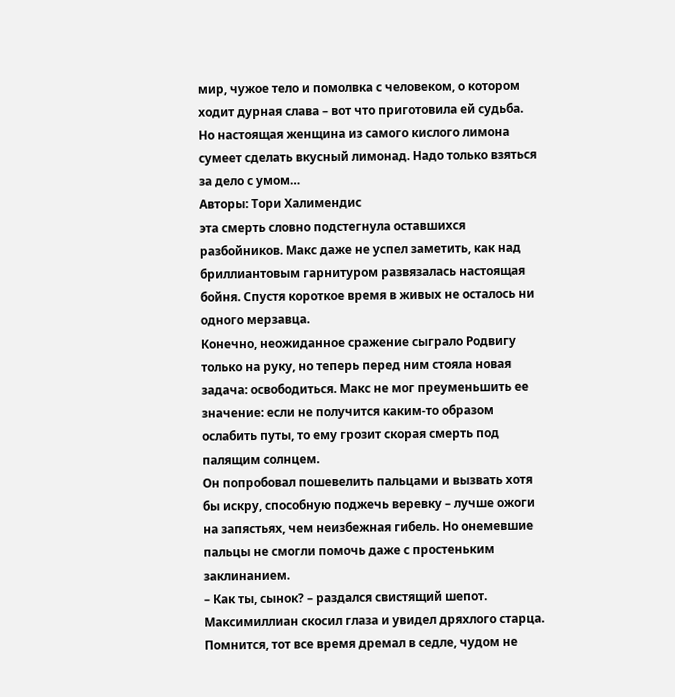мир, чужое тело и помолвка с человеком, о котором ходит дурная слава – вот что приготовила ей судьба. Но настоящая женщина из самого кислого лимона сумеет сделать вкусный лимонад. Надо только взяться за дело с умом…
Авторы: Тори Халимендис
эта смерть словно подстегнула оставшихся разбойников. Макс даже не успел заметить, как над бриллиантовым гарнитуром развязалась настоящая бойня. Спустя короткое время в живых не осталось ни одного мерзавца.
Конечно, неожиданное сражение сыграло Родвигу только на руку, но теперь перед ним стояла новая задача: освободиться. Макс не мог преуменьшить ее значение: если не получится каким-то образом ослабить путы, то ему грозит скорая смерть под палящим солнцем.
Он попробовал пошевелить пальцами и вызвать хотя бы искру, способную поджечь веревку – лучше ожоги на запястьях, чем неизбежная гибель. Но онемевшие пальцы не смогли помочь даже с простеньким заклинанием.
– Как ты, сынок? – раздался свистящий шепот.
Максимиллиан скосил глаза и увидел дряхлого старца. Помнится, тот все время дремал в седле, чудом не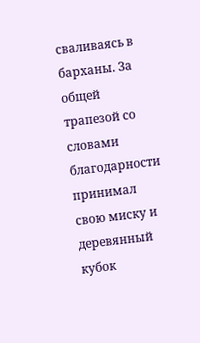сваливаясь в барханы. За общей трапезой со словами благодарности принимал свою миску и деревянный кубок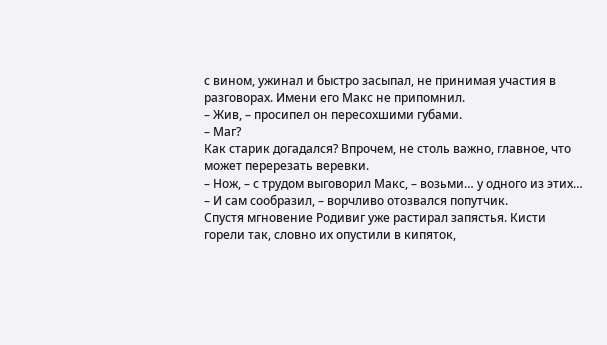с вином, ужинал и быстро засыпал, не принимая участия в разговорах. Имени его Макс не припомнил.
– Жив, – просипел он пересохшими губами.
– Маг?
Как старик догадался? Впрочем, не столь важно, главное, что может перерезать веревки.
– Нож, – с трудом выговорил Макс, – возьми… у одного из этих…
– И сам сообразил, – ворчливо отозвался попутчик.
Спустя мгновение Родивиг уже растирал запястья. Кисти горели так, словно их опустили в кипяток,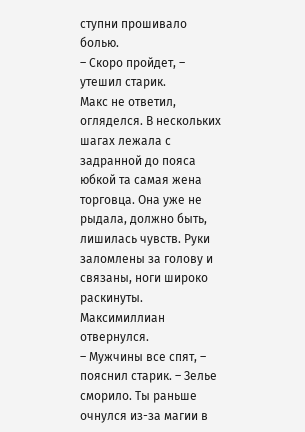ступни прошивало болью.
– Скоро пройдет, – утешил старик.
Макс не ответил, огляделся. В нескольких шагах лежала с задранной до пояса юбкой та самая жена торговца. Она уже не рыдала, должно быть, лишилась чувств. Руки заломлены за голову и связаны, ноги широко раскинуты. Максимиллиан отвернулся.
– Мужчины все спят, – пояснил старик. – Зелье сморило. Ты раньше очнулся из-за магии в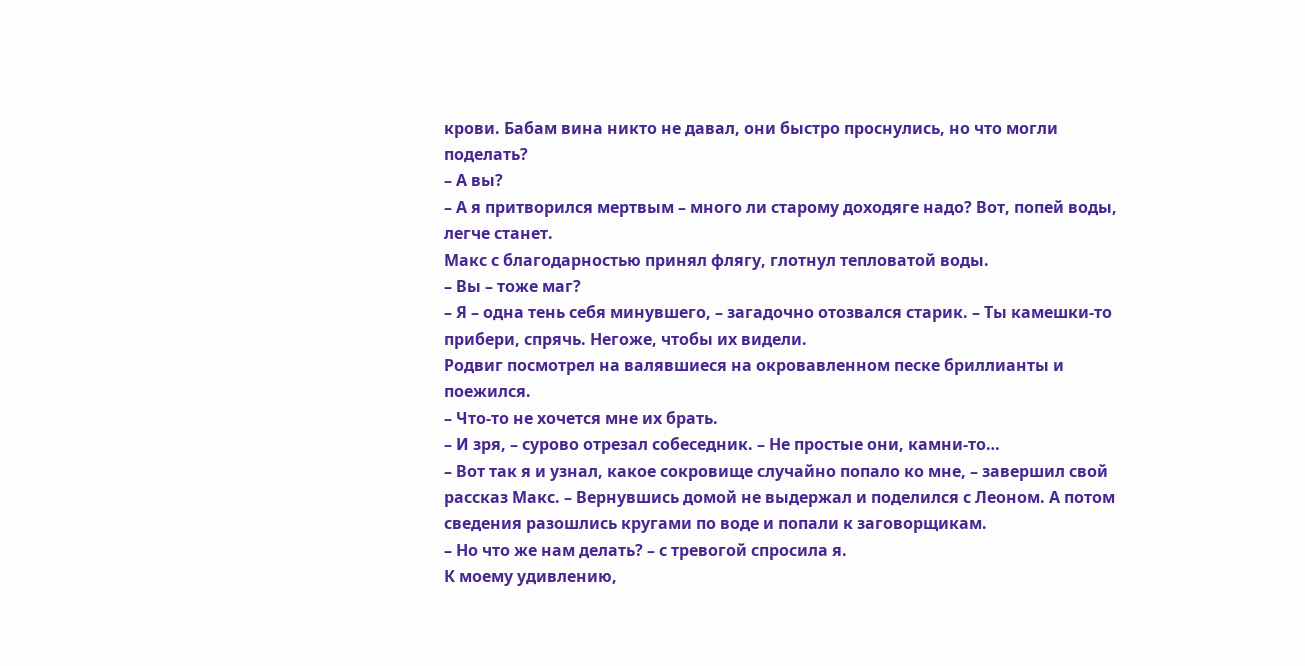крови. Бабам вина никто не давал, они быстро проснулись, но что могли поделать?
– А вы?
– А я притворился мертвым – много ли старому доходяге надо? Вот, попей воды, легче станет.
Макс с благодарностью принял флягу, глотнул тепловатой воды.
– Вы – тоже маг?
– Я – одна тень себя минувшего, – загадочно отозвался старик. – Ты камешки-то прибери, спрячь. Негоже, чтобы их видели.
Родвиг посмотрел на валявшиеся на окровавленном песке бриллианты и поежился.
– Что-то не хочется мне их брать.
– И зря, – сурово отрезал собеседник. – Не простые они, камни-то…
– Вот так я и узнал, какое сокровище случайно попало ко мне, – завершил свой рассказ Макс. – Вернувшись домой не выдержал и поделился с Леоном. А потом сведения разошлись кругами по воде и попали к заговорщикам.
– Но что же нам делать? – с тревогой спросила я.
К моему удивлению,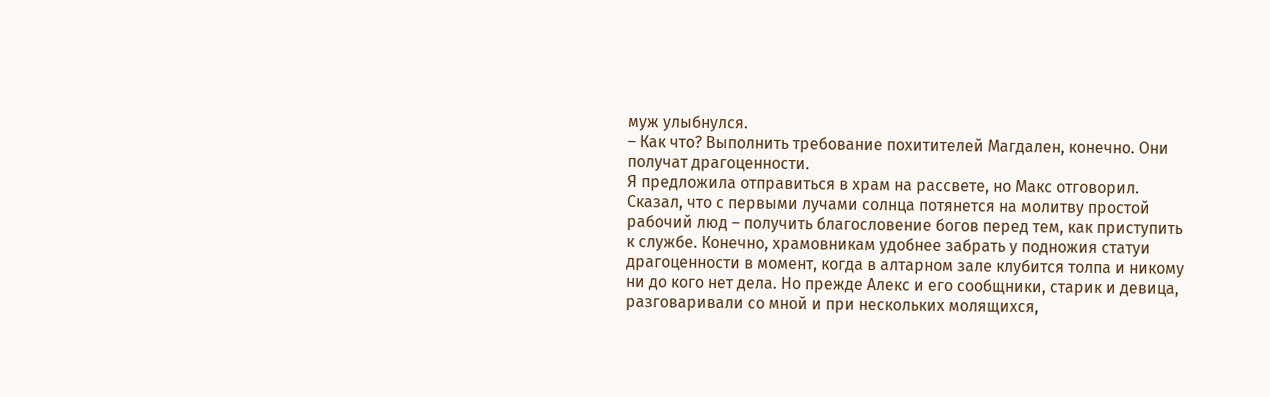муж улыбнулся.
– Как что? Выполнить требование похитителей Магдален, конечно. Они получат драгоценности.
Я предложила отправиться в храм на рассвете, но Макс отговорил. Сказал, что с первыми лучами солнца потянется на молитву простой рабочий люд – получить благословение богов перед тем, как приступить к службе. Конечно, храмовникам удобнее забрать у подножия статуи драгоценности в момент, когда в алтарном зале клубится толпа и никому ни до кого нет дела. Но прежде Алекс и его сообщники, старик и девица, разговаривали со мной и при нескольких молящихся,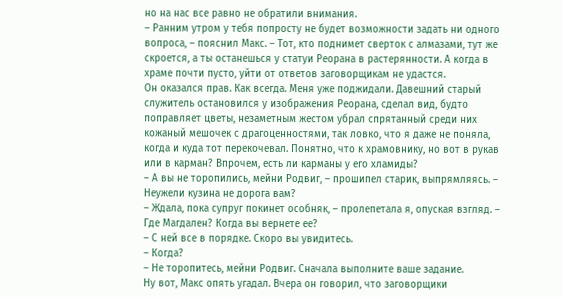но на нас все равно не обратили внимания.
– Ранним утром у тебя попросту не будет возможности задать ни одного вопроса, – пояснил Макс. – Тот, кто поднимет сверток с алмазами, тут же скроется, а ты останешься у статуи Реорана в растерянности. А когда в храме почти пусто, уйти от ответов заговорщикам не удастся.
Он оказался прав. Как всегда. Меня уже поджидали. Давешний старый служитель остановился у изображения Реорана, сделал вид, будто поправляет цветы, незаметным жестом убрал спрятанный среди них кожаный мешочек с драгоценностями, так ловко, что я даже не поняла, когда и куда тот перекочевал. Понятно, что к храмовнику, но вот в рукав или в карман? Впрочем, есть ли карманы у его хламиды?
– А вы не торопились, мейни Родвиг, – прошипел старик, выпрямляясь. – Неужели кузина не дорога вам?
– Ждала, пока супруг покинет особняк, – пролепетала я, опуская взгляд. – Где Магдален? Когда вы вернете ее?
– С ней все в порядке. Скоро вы увидитесь.
– Когда?
– Не торопитесь, мейни Родвиг. Сначала выполните ваше задание.
Ну вот, Макс опять угадал. Вчера он говорил, что заговорщики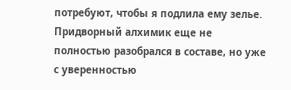потребуют, чтобы я подлила ему зелье. Придворный алхимик еще не полностью разобрался в составе, но уже с уверенностью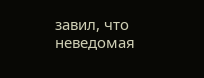завил, что неведомая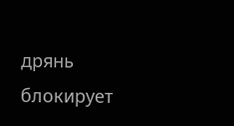дрянь блокирует